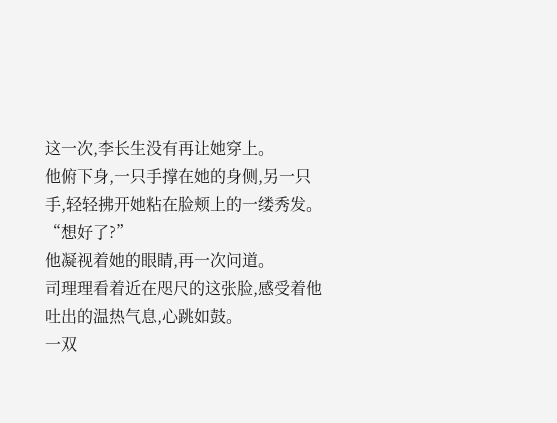这一次,李长生没有再让她穿上。
他俯下身,一只手撑在她的身侧,另一只手,轻轻拂开她粘在脸颊上的一缕秀发。
“想好了?”
他凝视着她的眼睛,再一次问道。
司理理看着近在咫尺的这张脸,感受着他吐出的温热气息,心跳如鼓。
一双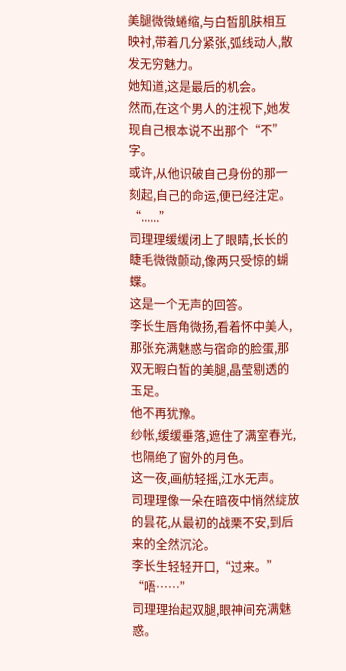美腿微微蜷缩,与白皙肌肤相互映衬,带着几分紧张,弧线动人,散发无穷魅力。
她知道,这是最后的机会。
然而,在这个男人的注视下,她发现自己根本说不出那个“不”字。
或许,从他识破自己身份的那一刻起,自己的命运,便已经注定。
“......”
司理理缓缓闭上了眼睛,长长的睫毛微微颤动,像两只受惊的蝴蝶。
这是一个无声的回答。
李长生唇角微扬,看着怀中美人,那张充满魅惑与宿命的脸蛋,那双无暇白皙的美腿,晶莹剔透的玉足。
他不再犹豫。
纱帐,缓缓垂落,遮住了满室春光,也隔绝了窗外的月色。
这一夜,画舫轻摇,江水无声。
司理理像一朵在暗夜中悄然绽放的昙花,从最初的战栗不安,到后来的全然沉沦。
李长生轻轻开口,“过来。”
“唔……”
司理理抬起双腿,眼神间充满魅惑。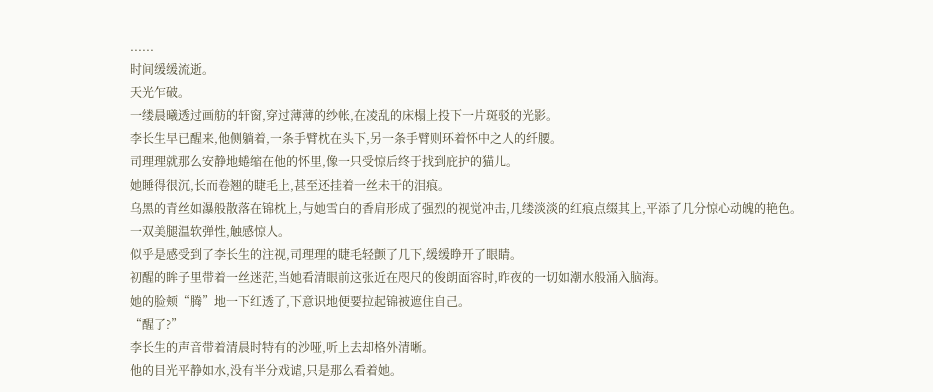......
时间缓缓流逝。
天光乍破。
一缕晨曦透过画舫的轩窗,穿过薄薄的纱帐,在凌乱的床榻上投下一片斑驳的光影。
李长生早已醒来,他侧躺着,一条手臂枕在头下,另一条手臂则环着怀中之人的纤腰。
司理理就那么安静地蜷缩在他的怀里,像一只受惊后终于找到庇护的猫儿。
她睡得很沉,长而卷翘的睫毛上,甚至还挂着一丝未干的泪痕。
乌黑的青丝如瀑般散落在锦枕上,与她雪白的香肩形成了强烈的视觉冲击,几缕淡淡的红痕点缀其上,平添了几分惊心动魄的艳色。
一双美腿温软弹性,触感惊人。
似乎是感受到了李长生的注视,司理理的睫毛轻颤了几下,缓缓睁开了眼睛。
初醒的眸子里带着一丝迷茫,当她看清眼前这张近在咫尺的俊朗面容时,昨夜的一切如潮水般涌入脑海。
她的脸颊“腾”地一下红透了,下意识地便要拉起锦被遮住自己。
“醒了?”
李长生的声音带着清晨时特有的沙哑,听上去却格外清晰。
他的目光平静如水,没有半分戏谑,只是那么看着她。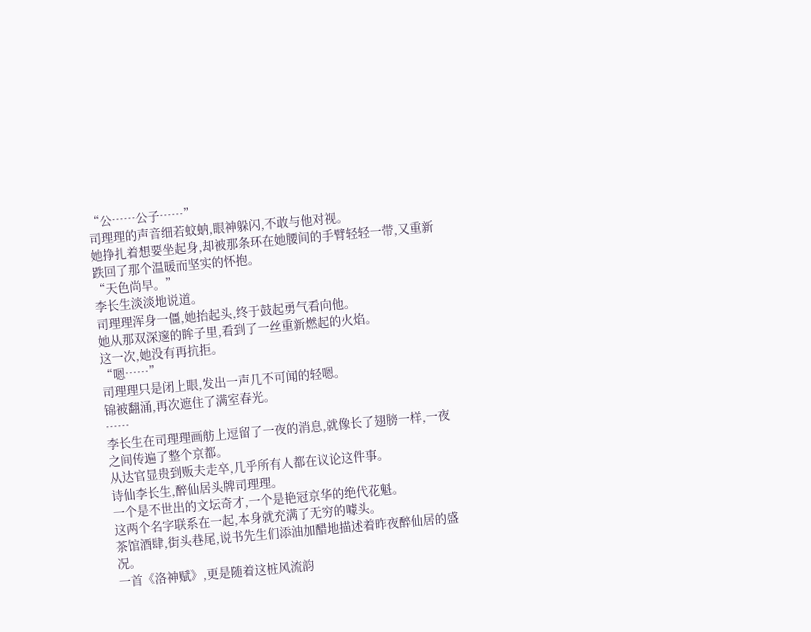“公……公子……”
司理理的声音细若蚊蚋,眼神躲闪,不敢与他对视。
她挣扎着想要坐起身,却被那条环在她腰间的手臂轻轻一带,又重新跌回了那个温暖而坚实的怀抱。
“天色尚早。”
李长生淡淡地说道。
司理理浑身一僵,她抬起头,终于鼓起勇气看向他。
她从那双深邃的眸子里,看到了一丝重新燃起的火焰。
这一次,她没有再抗拒。
“嗯……”
司理理只是闭上眼,发出一声几不可闻的轻嗯。
锦被翻涌,再次遮住了满室春光。
……
李长生在司理理画舫上逗留了一夜的消息,就像长了翅膀一样,一夜之间传遍了整个京都。
从达官显贵到贩夫走卒,几乎所有人都在议论这件事。
诗仙李长生,醉仙居头牌司理理。
一个是不世出的文坛奇才,一个是艳冠京华的绝代花魁。
这两个名字联系在一起,本身就充满了无穷的噱头。
茶馆酒肆,街头巷尾,说书先生们添油加醋地描述着昨夜醉仙居的盛况。
一首《洛神赋》,更是随着这桩风流韵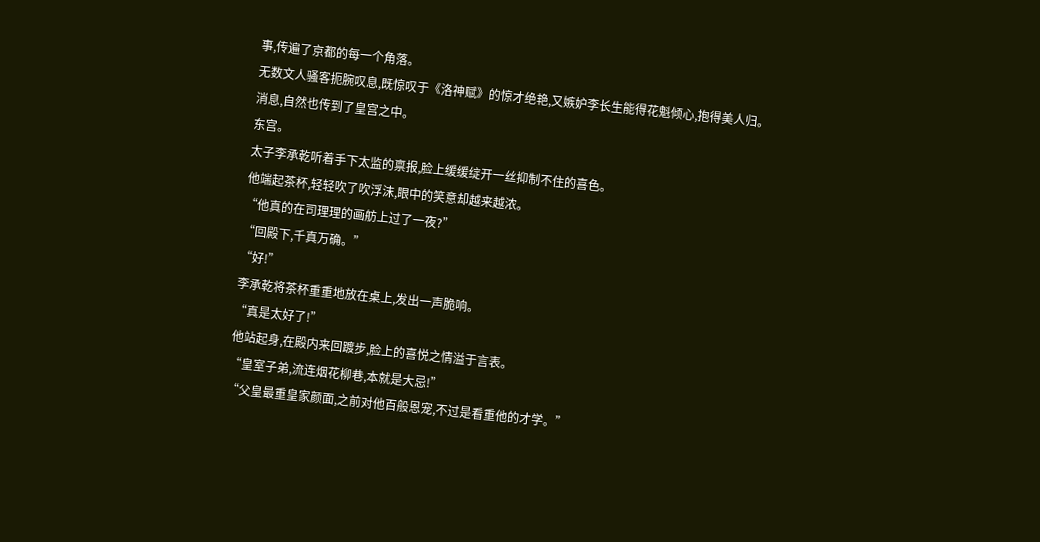事,传遍了京都的每一个角落。
无数文人骚客扼腕叹息,既惊叹于《洛神赋》的惊才绝艳,又嫉妒李长生能得花魁倾心,抱得美人归。
消息,自然也传到了皇宫之中。
东宫。
太子李承乾听着手下太监的禀报,脸上缓缓绽开一丝抑制不住的喜色。
他端起茶杯,轻轻吹了吹浮沫,眼中的笑意却越来越浓。
“他真的在司理理的画舫上过了一夜?”
“回殿下,千真万确。”
“好!”
李承乾将茶杯重重地放在桌上,发出一声脆响。
“真是太好了!”
他站起身,在殿内来回踱步,脸上的喜悦之情溢于言表。
“皇室子弟,流连烟花柳巷,本就是大忌!”
“父皇最重皇家颜面,之前对他百般恩宠,不过是看重他的才学。”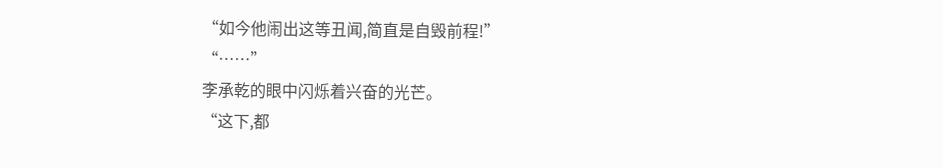“如今他闹出这等丑闻,简直是自毁前程!”
“……”
李承乾的眼中闪烁着兴奋的光芒。
“这下,都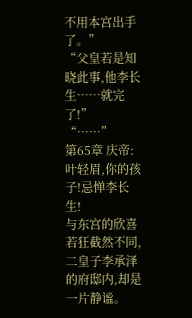不用本宫出手了。”
“父皇若是知晓此事,他李长生……就完了!”
“……”
第65章 庆帝:叶轻眉,你的孩子!忌惮李长生!
与东宫的欣喜若狂截然不同,二皇子李承泽的府邸内,却是一片静谧。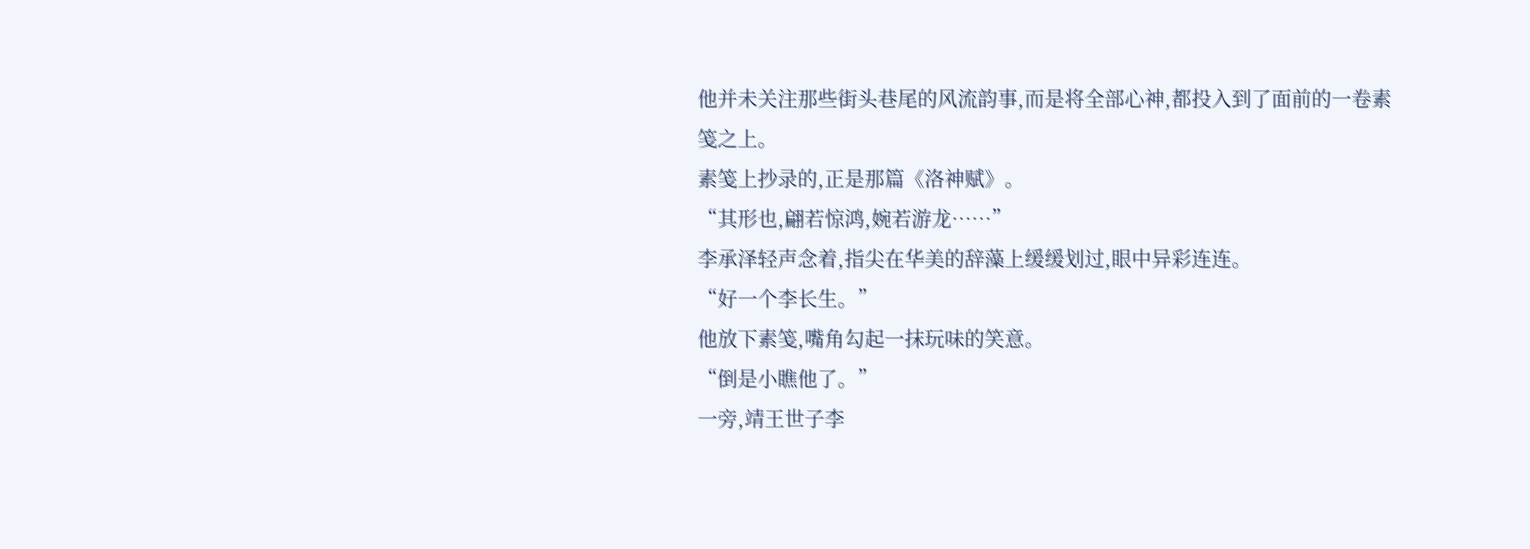他并未关注那些街头巷尾的风流韵事,而是将全部心神,都投入到了面前的一卷素笺之上。
素笺上抄录的,正是那篇《洛神赋》。
“其形也,翩若惊鸿,婉若游龙……”
李承泽轻声念着,指尖在华美的辞藻上缓缓划过,眼中异彩连连。
“好一个李长生。”
他放下素笺,嘴角勾起一抹玩味的笑意。
“倒是小瞧他了。”
一旁,靖王世子李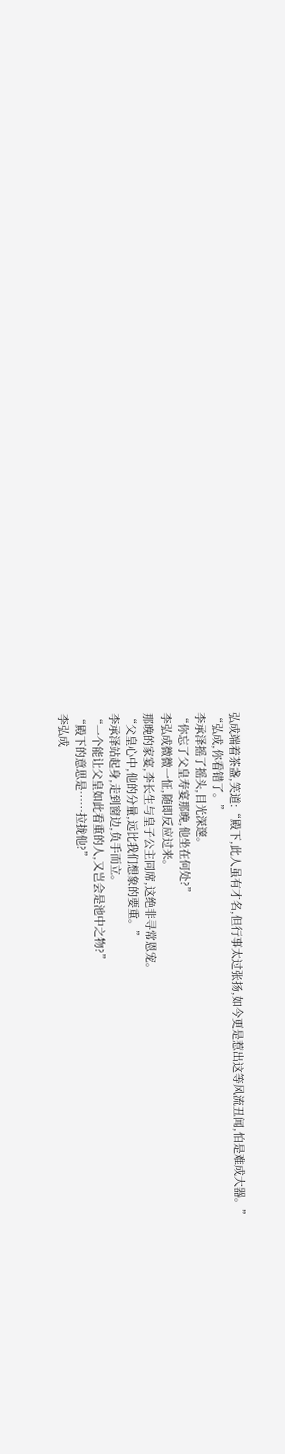弘成端着茶盏,笑道:“殿下,此人虽有才名,但行事太过张扬,如今更是惹出这等风流丑闻,怕是难成大器。”
“弘成,你看错了。”
李承泽摇了摇头,目光深邃。
“你忘了父皇寿宴那晚,他坐在何处?”
李弘成微微一怔,随即反应过来。
那晚的家宴,李长生与皇子公主同席,这绝非寻常恩宠。
“父皇心中,他的分量,远比我们想象的要重。”
李承泽站起身,走到窗边,负手而立。
“一个能让父皇如此看重的人,又岂会是池中之物?”
“殿下的意思是……拉拢他?”
李弘成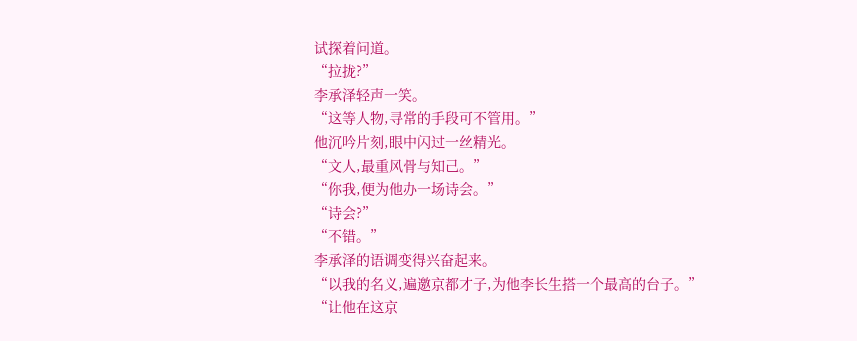试探着问道。
“拉拢?”
李承泽轻声一笑。
“这等人物,寻常的手段可不管用。”
他沉吟片刻,眼中闪过一丝精光。
“文人,最重风骨与知己。”
“你我,便为他办一场诗会。”
“诗会?”
“不错。”
李承泽的语调变得兴奋起来。
“以我的名义,遍邀京都才子,为他李长生搭一个最高的台子。”
“让他在这京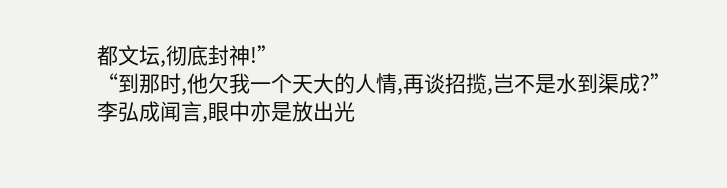都文坛,彻底封神!”
“到那时,他欠我一个天大的人情,再谈招揽,岂不是水到渠成?”
李弘成闻言,眼中亦是放出光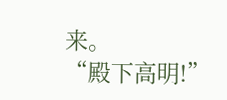来。
“殿下高明!”